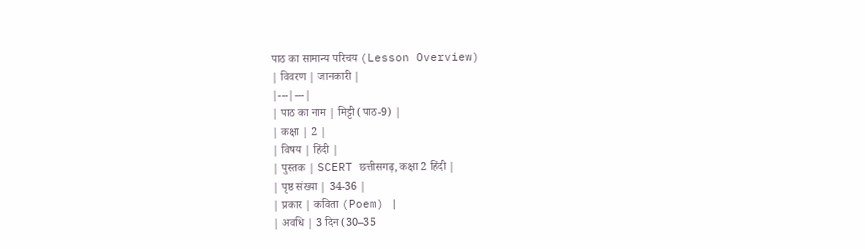पाठ का सामान्य परिचय (Lesson Overview)
| विवरण | जानकारी |
|---|---|
| पाठ का नाम | मिट्टी (पाठ-9) |
| कक्षा | 2 |
| विषय | हिंदी |
| पुस्तक | SCERT छत्तीसगढ़, कक्षा 2 हिंदी |
| पृष्ठ संख्या | 34-36 |
| प्रकार | कविता (Poem) |
| अवधि | 3 दिन (30–35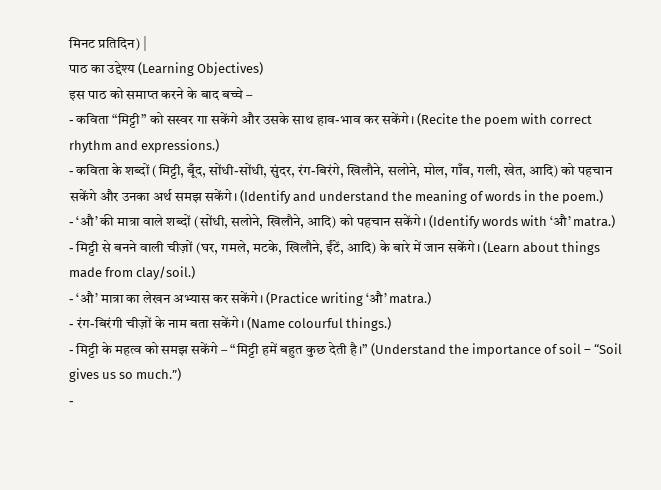मिनट प्रतिदिन) |
पाठ का उद्देश्य (Learning Objectives)
इस पाठ को समाप्त करने के बाद बच्चे –
- कविता “मिट्टी” को सस्वर गा सकेंगे और उसके साथ हाव-भाव कर सकेंगे। (Recite the poem with correct rhythm and expressions.)
- कविता के शब्दों (मिट्टी, बूँद, सोंधी-सोंधी, सुंदर, रंग-बिरंगे, खिलौने, सलोने, मोल, गाँव, गली, खेत, आदि) को पहचान सकेंगे और उनका अर्थ समझ सकेंगे। (Identify and understand the meaning of words in the poem.)
- ‘औ’ की मात्रा वाले शब्दों (सोंधी, सलोने, खिलौने, आदि) को पहचान सकेंगे। (Identify words with ‘औ’ matra.)
- मिट्टी से बनने वाली चीज़ों (घर, गमले, मटके, खिलौने, ईंटें, आदि) के बारे में जान सकेंगे। (Learn about things made from clay/soil.)
- ‘औ’ मात्रा का लेखन अभ्यास कर सकेंगे। (Practice writing ‘औ’ matra.)
- रंग-बिरंगी चीज़ों के नाम बता सकेंगे। (Name colourful things.)
- मिट्टी के महत्व को समझ सकेंगे – “मिट्टी हमें बहुत कुछ देती है।” (Understand the importance of soil – “Soil gives us so much.”)
-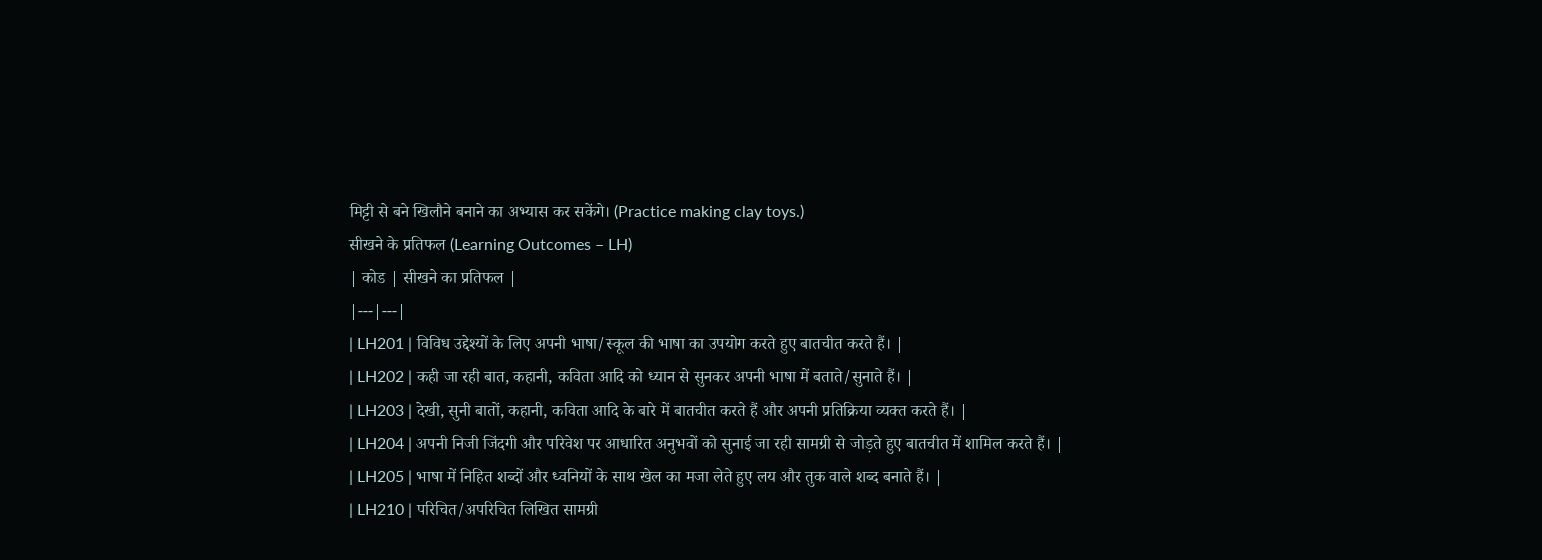मिट्टी से बने खिलौने बनाने का अभ्यास कर सकेंगे। (Practice making clay toys.)
सीखने के प्रतिफल (Learning Outcomes – LH)
| कोड | सीखने का प्रतिफल |
|---|---|
| LH201 | विविध उद्देश्यों के लिए अपनी भाषा/स्कूल की भाषा का उपयोग करते हुए बातचीत करते हैं। |
| LH202 | कही जा रही बात, कहानी, कविता आदि को ध्यान से सुनकर अपनी भाषा में बताते/सुनाते हैं। |
| LH203 | देखी, सुनी बातों, कहानी, कविता आदि के बारे में बातचीत करते हैं और अपनी प्रतिक्रिया व्यक्त करते हैं। |
| LH204 | अपनी निजी जिंदगी और परिवेश पर आधारित अनुभवों को सुनाई जा रही सामग्री से जोड़ते हुए बातचीत में शामिल करते हैं। |
| LH205 | भाषा में निहित शब्दों और ध्वनियों के साथ खेल का मजा लेते हुए लय और तुक वाले शब्द बनाते हैं। |
| LH210 | परिचित/अपरिचित लिखित सामग्री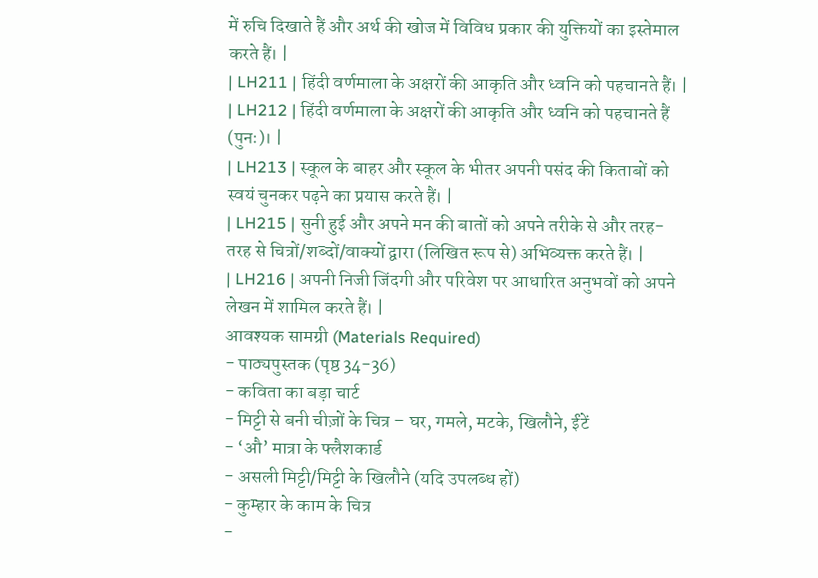में रुचि दिखाते हैं और अर्थ की खोज में विविध प्रकार की युक्तियों का इस्तेमाल करते हैं। |
| LH211 | हिंदी वर्णमाला के अक्षरों की आकृति और ध्वनि को पहचानते हैं। |
| LH212 | हिंदी वर्णमाला के अक्षरों की आकृति और ध्वनि को पहचानते हैं (पुनः)। |
| LH213 | स्कूल के बाहर और स्कूल के भीतर अपनी पसंद की किताबों को स्वयं चुनकर पढ़ने का प्रयास करते हैं। |
| LH215 | सुनी हुई और अपने मन की बातों को अपने तरीके से और तरह-तरह से चित्रों/शब्दों/वाक्यों द्वारा (लिखित रूप से) अभिव्यक्त करते हैं। |
| LH216 | अपनी निजी जिंदगी और परिवेश पर आधारित अनुभवों को अपने लेखन में शामिल करते हैं। |
आवश्यक सामग्री (Materials Required)
- पाठ्यपुस्तक (पृष्ठ 34-36)
- कविता का बड़ा चार्ट
- मिट्टी से बनी चीज़ों के चित्र – घर, गमले, मटके, खिलौने, ईंटें
- ‘औ’ मात्रा के फ्लैशकार्ड
- असली मिट्टी/मिट्टी के खिलौने (यदि उपलब्ध हों)
- कुम्हार के काम के चित्र
-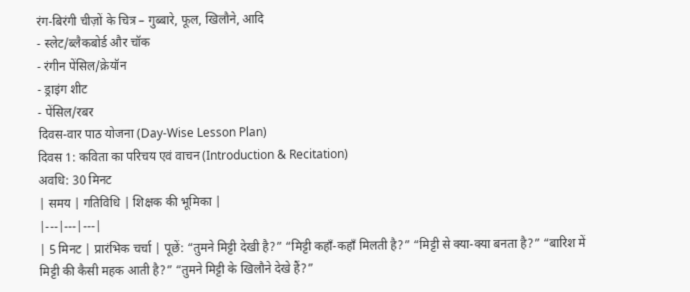रंग-बिरंगी चीज़ों के चित्र – गुब्बारे, फूल, खिलौने, आदि
- स्लेट/ब्लैकबोर्ड और चॉक
- रंगीन पेंसिल/क्रेयॉन
- ड्राइंग शीट
- पेंसिल/रबर
दिवस-वार पाठ योजना (Day-Wise Lesson Plan)
दिवस 1: कविता का परिचय एवं वाचन (Introduction & Recitation)
अवधि: 30 मिनट
| समय | गतिविधि | शिक्षक की भूमिका |
|---|---|---|
| 5 मिनट | प्रारंभिक चर्चा | पूछें: “तुमने मिट्टी देखी है?” “मिट्टी कहाँ-कहाँ मिलती है?” “मिट्टी से क्या-क्या बनता है?” “बारिश में मिट्टी की कैसी महक आती है?” “तुमने मिट्टी के खिलौने देखे हैं?”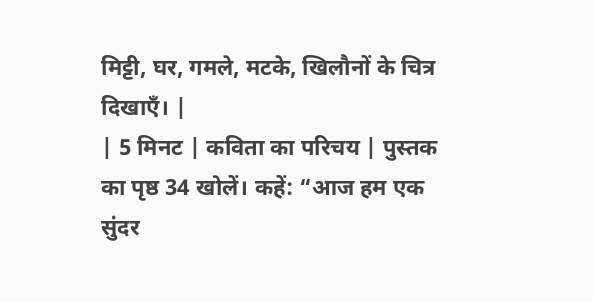मिट्टी, घर, गमले, मटके, खिलौनों के चित्र दिखाएँ। |
| 5 मिनट | कविता का परिचय | पुस्तक का पृष्ठ 34 खोलें। कहें: “आज हम एक सुंदर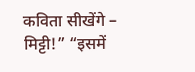कविता सीखेंगे – मिट्टी!” “इसमें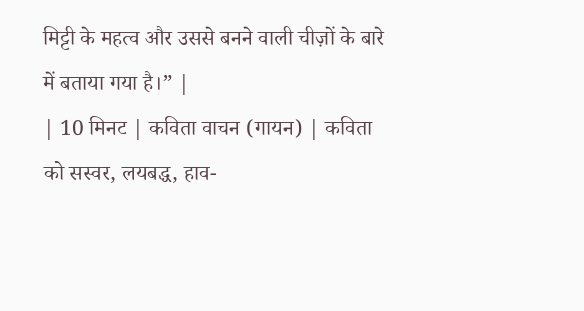मिट्टी के महत्व और उससे बनने वाली चीज़ों के बारे में बताया गया है।” |
| 10 मिनट | कविता वाचन (गायन) | कविता को सस्वर, लयबद्ध, हाव-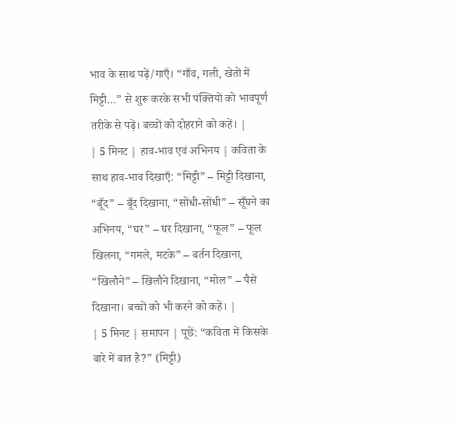भाव के साथ पढ़ें/गाएँ। “गाँव, गली, खेतों में मिट्टी…” से शुरू करके सभी पंक्तियों को भावपूर्ण तरीके से पढ़ें। बच्चों को दोहराने को कहें। |
| 5 मिनट | हाव-भाव एवं अभिनय | कविता के साथ हाव-भाव दिखाएँ: “मिट्टी” – मिट्टी दिखाना, “बूँद” – बूँद दिखाना, “सोंधी-सोंधी” – सूँघने का अभिनय, “घर” – घर दिखाना, “फूल” – फूल खिलना, “गमले, मटके” – बर्तन दिखाना, “खिलौने” – खिलौने दिखाना, “मोल” – पैसे दिखाना। बच्चों को भी करने को कहें। |
| 5 मिनट | समापन | पूछें: “कविता में किसके बारे में बात है?” (मिट्टी)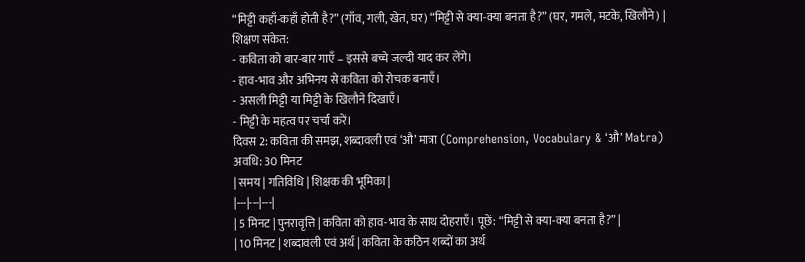“मिट्टी कहाँ-कहाँ होती है?” (गाँव, गली, खेत, घर) “मिट्टी से क्या-क्या बनता है?” (घर, गमले, मटके, खिलौने) |
शिक्षण संकेत:
- कविता को बार-बार गाएँ – इससे बच्चे जल्दी याद कर लेंगे।
- हाव-भाव और अभिनय से कविता को रोचक बनाएँ।
- असली मिट्टी या मिट्टी के खिलौने दिखाएँ।
- मिट्टी के महत्व पर चर्चा करें।
दिवस 2: कविता की समझ, शब्दावली एवं ‘औ’ मात्रा (Comprehension, Vocabulary & ‘औ’ Matra)
अवधि: 30 मिनट
| समय | गतिविधि | शिक्षक की भूमिका |
|---|---|---|
| 5 मिनट | पुनरावृत्ति | कविता को हाव-भाव के साथ दोहराएँ। पूछें: “मिट्टी से क्या-क्या बनता है?” |
| 10 मिनट | शब्दावली एवं अर्थ | कविता के कठिन शब्दों का अर्थ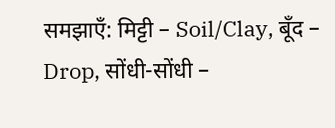समझाएँ: मिट्टी – Soil/Clay, बूँद – Drop, सोंधी-सोंधी –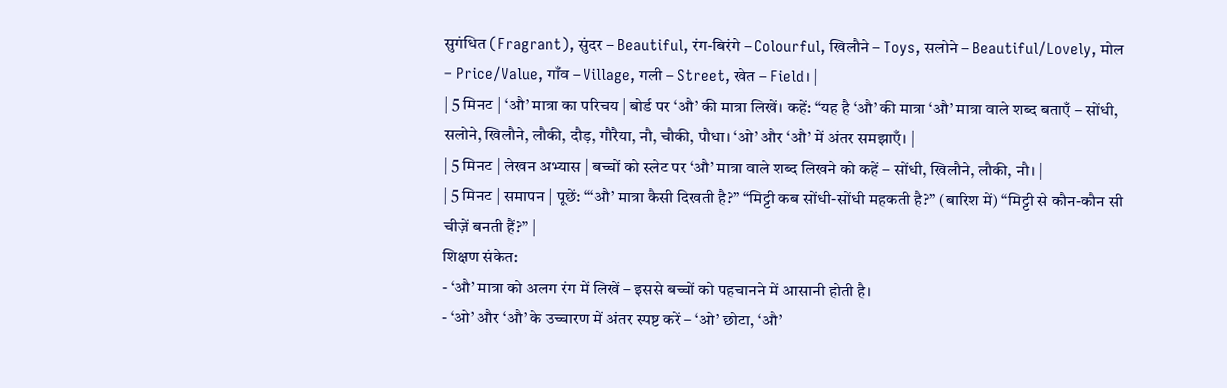सुगंधित (Fragrant), सुंदर – Beautiful, रंग-बिरंगे – Colourful, खिलौने – Toys, सलोने – Beautiful/Lovely, मोल – Price/Value, गाँव – Village, गली – Street, खेत – Field। |
| 5 मिनट | ‘औ’ मात्रा का परिचय | बोर्ड पर ‘औ’ की मात्रा लिखें। कहें: “यह है ‘औ’ की मात्रा ‘औ’ मात्रा वाले शब्द बताएँ – सोंधी, सलोने, खिलौने, लौकी, दौड़, गौरैया, नौ, चौकी, पौधा। ‘ओ’ और ‘औ’ में अंतर समझाएँ। |
| 5 मिनट | लेखन अभ्यास | बच्चों को स्लेट पर ‘औ’ मात्रा वाले शब्द लिखने को कहें – सोंधी, खिलौने, लौकी, नौ। |
| 5 मिनट | समापन | पूछें: “‘औ’ मात्रा कैसी दिखती है?” “मिट्टी कब सोंधी-सोंधी महकती है?” (बारिश में) “मिट्टी से कौन-कौन सी चीज़ें बनती हैं?” |
शिक्षण संकेत:
- ‘औ’ मात्रा को अलग रंग में लिखें – इससे बच्चों को पहचानने में आसानी होती है।
- ‘ओ’ और ‘औ’ के उच्चारण में अंतर स्पष्ट करें – ‘ओ’ छोटा, ‘औ’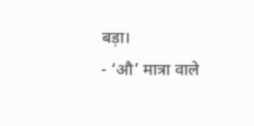बड़ा।
- ‘औ’ मात्रा वाले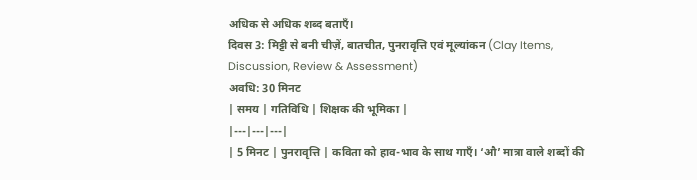अधिक से अधिक शब्द बताएँ।
दिवस 3: मिट्टी से बनी चीज़ें, बातचीत, पुनरावृत्ति एवं मूल्यांकन (Clay Items, Discussion, Review & Assessment)
अवधि: 30 मिनट
| समय | गतिविधि | शिक्षक की भूमिका |
|---|---|---|
| 5 मिनट | पुनरावृत्ति | कविता को हाव-भाव के साथ गाएँ। ‘औ’ मात्रा वाले शब्दों की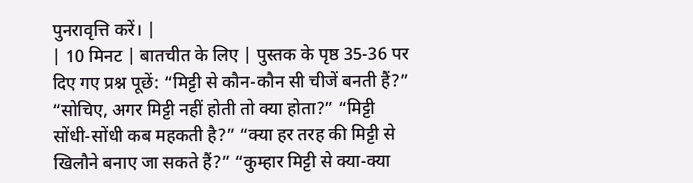पुनरावृत्ति करें। |
| 10 मिनट | बातचीत के लिए | पुस्तक के पृष्ठ 35-36 पर दिए गए प्रश्न पूछें: “मिट्टी से कौन-कौन सी चीजें बनती हैं?” “सोचिए, अगर मिट्टी नहीं होती तो क्या होता?” “मिट्टी सोंधी-सोंधी कब महकती है?” “क्या हर तरह की मिट्टी से खिलौने बनाए जा सकते हैं?” “कुम्हार मिट्टी से क्या-क्या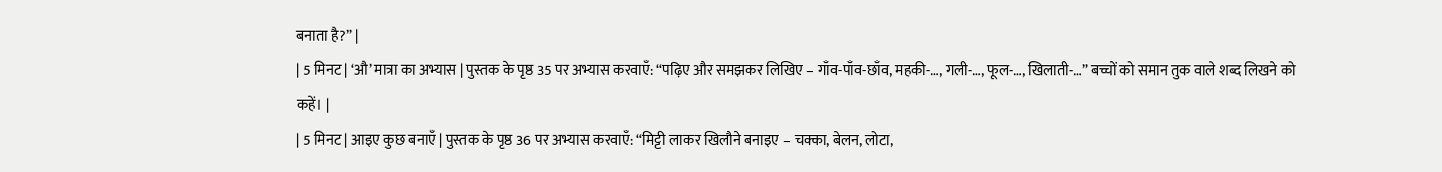बनाता है?” |
| 5 मिनट | ‘औ’ मात्रा का अभ्यास | पुस्तक के पृष्ठ 35 पर अभ्यास करवाएँ: “पढ़िए और समझकर लिखिए – गाँव-पाँव-छाँव, महकी-…, गली-…, फूल-…, खिलाती-…” बच्चों को समान तुक वाले शब्द लिखने को कहें। |
| 5 मिनट | आइए कुछ बनाएँ | पुस्तक के पृष्ठ 36 पर अभ्यास करवाएँ: “मिट्टी लाकर खिलौने बनाइए – चक्का, बेलन, लोटा,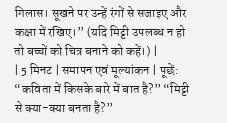गिलास। सूखने पर उन्हें रंगों से सजाइए और कक्षा में रखिए।” (यदि मिट्टी उपलब्ध न हो तो बच्चों को चित्र बनाने को कहें।) |
| 5 मिनट | समापन एवं मूल्यांकन | पूछें: “कविता में किसके बारे में बात है?” “मिट्टी से क्या-क्या बनता है?”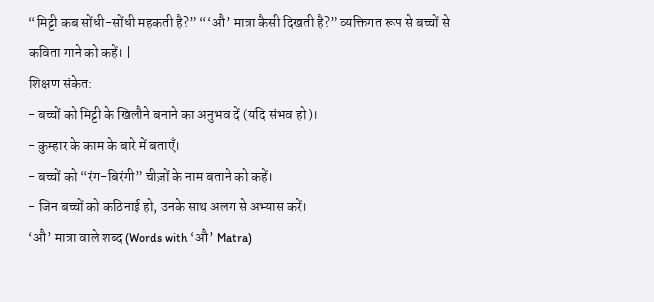“मिट्टी कब सोंधी-सोंधी महकती है?” “‘औ’ मात्रा कैसी दिखती है?” व्यक्तिगत रूप से बच्चों से कविता गाने को कहें। |
शिक्षण संकेत:
- बच्चों को मिट्टी के खिलौने बनाने का अनुभव दें (यदि संभव हो)।
- कुम्हार के काम के बारे में बताएँ।
- बच्चों को “रंग-बिरंगी” चीज़ों के नाम बताने को कहें।
- जिन बच्चों को कठिनाई हो, उनके साथ अलग से अभ्यास करें।
‘औ’ मात्रा वाले शब्द (Words with ‘औ’ Matra)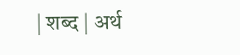| शब्द | अर्थ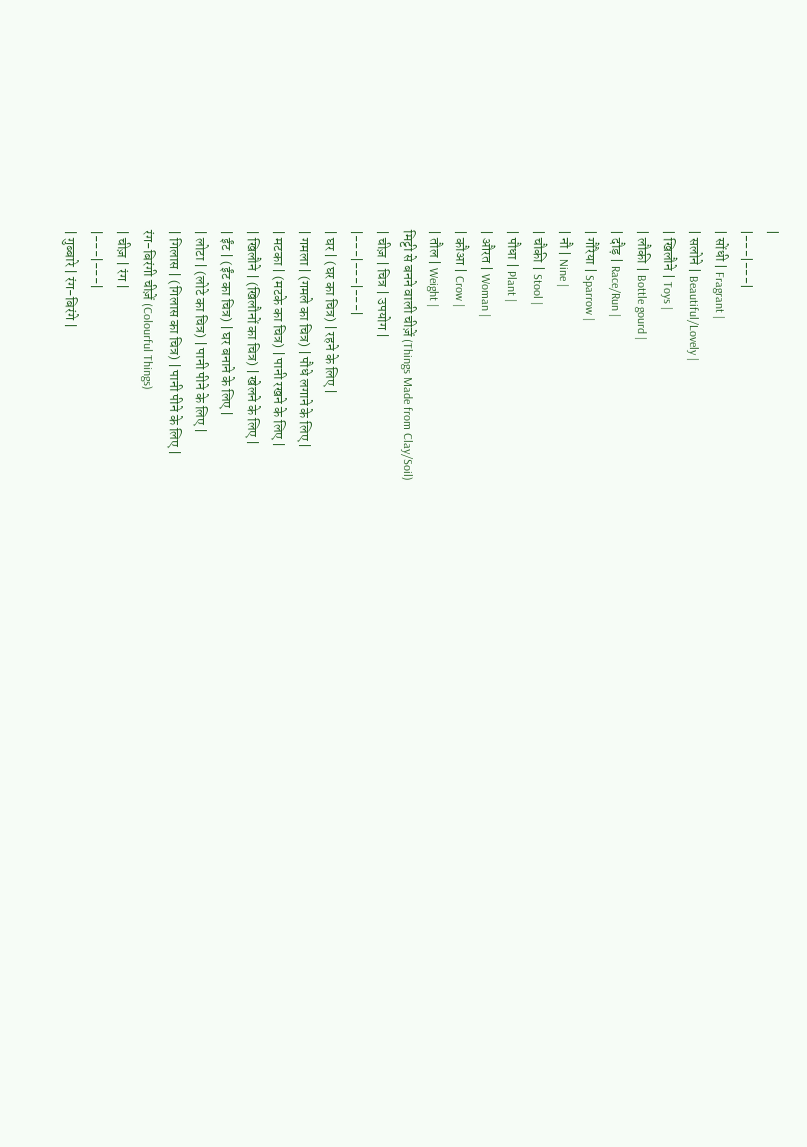|
|---|---|
| सोंधी | Fragrant |
| सलोने | Beautiful/Lovely |
| खिलौने | Toys |
| लौकी | Bottle gourd |
| दौड़ | Race/Run |
| गौरैया | Sparrow |
| नौ | Nine |
| चौकी | Stool |
| पौधा | Plant |
| औरत | Woman |
| कौआ | Crow |
| तौल | Weight |
मिट्टी से बनने वाली चीज़ें (Things Made from Clay/Soil)
| चीज़ | चित्र | उपयोग |
|---|---|---|
| घर | (घर का चित्र) | रहने के लिए |
| गमला | (गमले का चित्र) | पौधे लगाने के लिए |
| मटका | (मटके का चित्र) | पानी रखने के लिए |
| खिलौने | (खिलौनों का चित्र) | खेलने के लिए |
| ईंट | (ईंट का चित्र) | घर बनाने के लिए |
| लोटा | (लोटे का चित्र) | पानी पीने के लिए |
| गिलास | (गिलास का चित्र) | पानी पीने के लिए |
रंग-बिरंगी चीज़ें (Colourful Things)
| चीज़ | रंग |
|---|---|
| गुब्बारे | रंग-बिरंगे |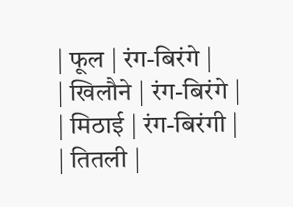| फूल | रंग-बिरंगे |
| खिलौने | रंग-बिरंगे |
| मिठाई | रंग-बिरंगी |
| तितली |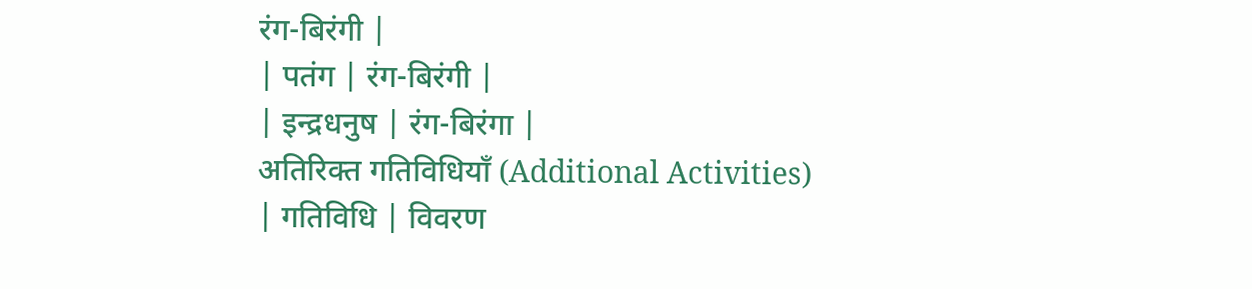रंग-बिरंगी |
| पतंग | रंग-बिरंगी |
| इन्द्रधनुष | रंग-बिरंगा |
अतिरिक्त गतिविधियाँ (Additional Activities)
| गतिविधि | विवरण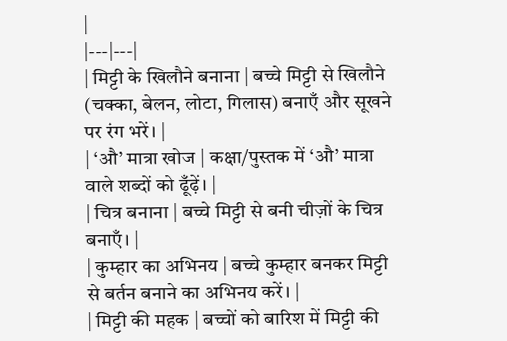|
|---|---|
| मिट्टी के खिलौने बनाना | बच्चे मिट्टी से खिलौने (चक्का, बेलन, लोटा, गिलास) बनाएँ और सूखने पर रंग भरें। |
| ‘औ’ मात्रा खोज | कक्षा/पुस्तक में ‘औ’ मात्रा वाले शब्दों को ढूँढ़ें। |
| चित्र बनाना | बच्चे मिट्टी से बनी चीज़ों के चित्र बनाएँ। |
| कुम्हार का अभिनय | बच्चे कुम्हार बनकर मिट्टी से बर्तन बनाने का अभिनय करें। |
| मिट्टी की महक | बच्चों को बारिश में मिट्टी की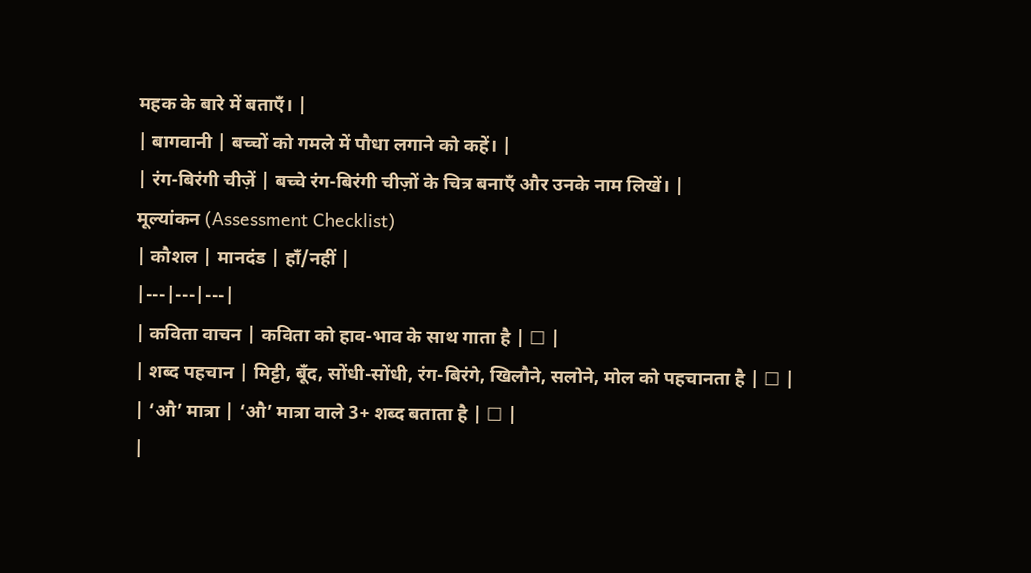महक के बारे में बताएँ। |
| बागवानी | बच्चों को गमले में पौधा लगाने को कहें। |
| रंग-बिरंगी चीज़ें | बच्चे रंग-बिरंगी चीज़ों के चित्र बनाएँ और उनके नाम लिखें। |
मूल्यांकन (Assessment Checklist)
| कौशल | मानदंड | हाँ/नहीं |
|---|---|---|
| कविता वाचन | कविता को हाव-भाव के साथ गाता है | ☐ |
| शब्द पहचान | मिट्टी, बूँद, सोंधी-सोंधी, रंग-बिरंगे, खिलौने, सलोने, मोल को पहचानता है | ☐ |
| ‘औ’ मात्रा | ‘औ’ मात्रा वाले 3+ शब्द बताता है | ☐ |
|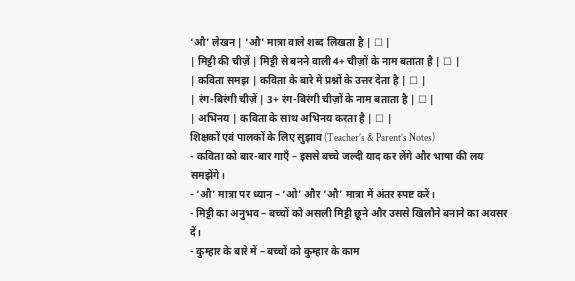‘औ’ लेखन | ‘औ’ मात्रा वाले शब्द लिखता है | ☐ |
| मिट्टी की चीज़ें | मिट्टी से बनने वाली 4+ चीज़ों के नाम बताता है | ☐ |
| कविता समझ | कविता के बारे में प्रश्नों के उत्तर देता है | ☐ |
| रंग-बिरंगी चीज़ें | 3+ रंग-बिरंगी चीज़ों के नाम बताता है | ☐ |
| अभिनय | कविता के साथ अभिनय करता है | ☐ |
शिक्षकों एवं पालकों के लिए सुझाव (Teacher’s & Parent’s Notes)
- कविता को बार-बार गाएँ – इससे बच्चे जल्दी याद कर लेंगे और भाषा की लय समझेंगे।
- ‘औ’ मात्रा पर ध्यान – ‘ओ’ और ‘औ’ मात्रा में अंतर स्पष्ट करें।
- मिट्टी का अनुभव – बच्चों को असली मिट्टी छूने और उससे खिलौने बनाने का अवसर दें।
- कुम्हार के बारे में – बच्चों को कुम्हार के काम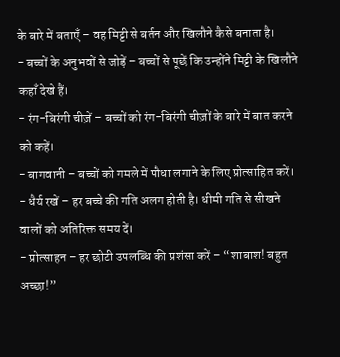के बारे में बताएँ – वह मिट्टी से बर्तन और खिलौने कैसे बनाता है।
- बच्चों के अनुभवों से जोड़ें – बच्चों से पूछें कि उन्होंने मिट्टी के खिलौने कहाँ देखे हैं।
- रंग-बिरंगी चीज़ें – बच्चों को रंग-बिरंगी चीज़ों के बारे में बात करने को कहें।
- बागवानी – बच्चों को गमले में पौधा लगाने के लिए प्रोत्साहित करें।
- धैर्य रखें – हर बच्चे की गति अलग होती है। धीमी गति से सीखने वालों को अतिरिक्त समय दें।
- प्रोत्साहन – हर छोटी उपलब्धि की प्रशंसा करें – “शाबाश! बहुत अच्छा!”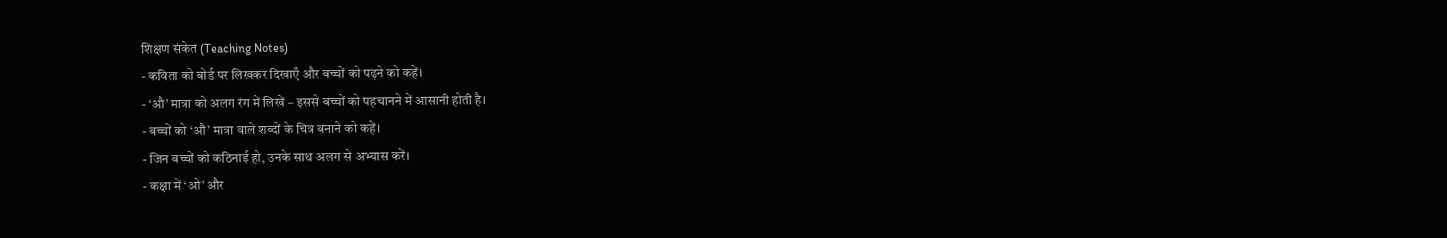शिक्षण संकेत (Teaching Notes)
- कविता को बोर्ड पर लिखकर दिखाएँ और बच्चों को पढ़ने को कहें।
- ‘औ’ मात्रा को अलग रंग में लिखें – इससे बच्चों को पहचानने में आसानी होती है।
- बच्चों को ‘औ’ मात्रा वाले शब्दों के चित्र बनाने को कहें।
- जिन बच्चों को कठिनाई हो, उनके साथ अलग से अभ्यास करें।
- कक्षा में ‘ओ’ और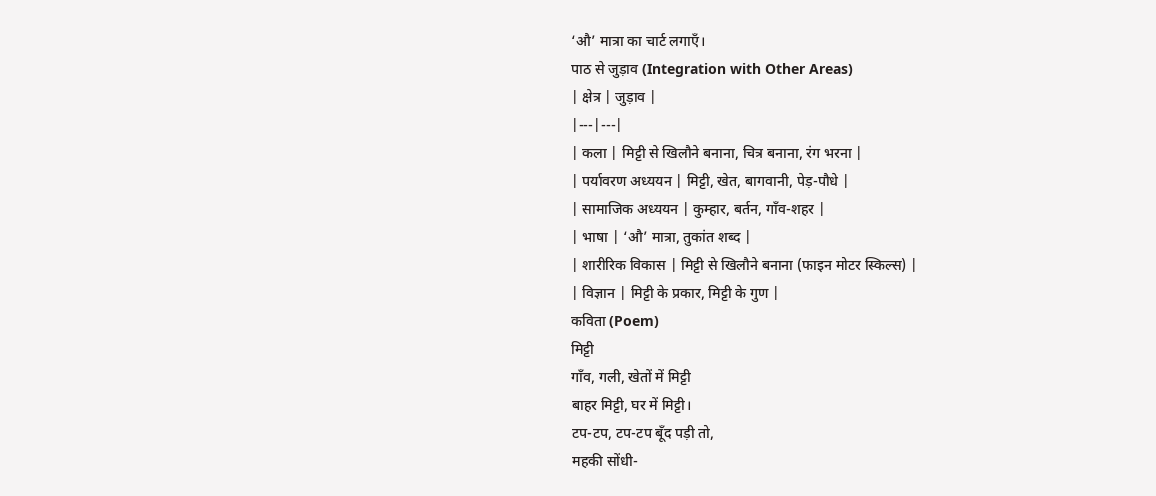‘औ’ मात्रा का चार्ट लगाएँ।
पाठ से जुड़ाव (Integration with Other Areas)
| क्षेत्र | जुड़ाव |
|---|---|
| कला | मिट्टी से खिलौने बनाना, चित्र बनाना, रंग भरना |
| पर्यावरण अध्ययन | मिट्टी, खेत, बागवानी, पेड़-पौधे |
| सामाजिक अध्ययन | कुम्हार, बर्तन, गाँव-शहर |
| भाषा | ‘औ’ मात्रा, तुकांत शब्द |
| शारीरिक विकास | मिट्टी से खिलौने बनाना (फाइन मोटर स्किल्स) |
| विज्ञान | मिट्टी के प्रकार, मिट्टी के गुण |
कविता (Poem)
मिट्टी
गाँव, गली, खेतों में मिट्टी
बाहर मिट्टी, घर में मिट्टी।
टप-टप, टप-टप बूँद पड़ी तो,
महकी सोंधी-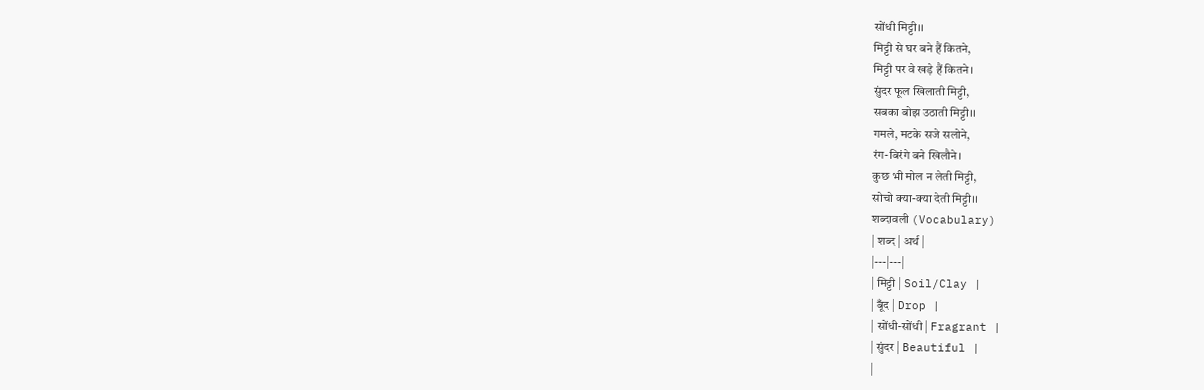सोंधी मिट्टी।।
मिट्टी से घर बने हैं कितने,
मिट्टी पर वे खड़े हैं कितने।
सुंदर फूल खिलाती मिट्टी,
सबका बोझ उठाती मिट्टी।।
गमले, मटके सजे सलोने,
रंग-बिरंगे बने खिलौने।
कुछ भी मोल न लेती मिट्टी,
सोचो क्या-क्या देती मिट्टी।।
शब्दावली (Vocabulary)
| शब्द | अर्थ |
|---|---|
| मिट्टी | Soil/Clay |
| बूँद | Drop |
| सोंधी-सोंधी | Fragrant |
| सुंदर | Beautiful |
|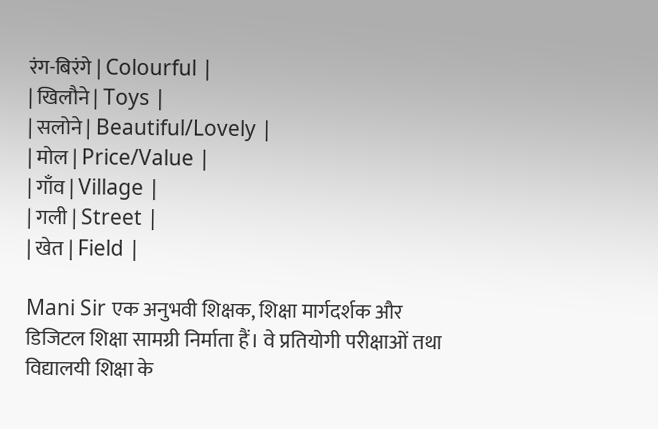रंग-बिरंगे | Colourful |
| खिलौने | Toys |
| सलोने | Beautiful/Lovely |
| मोल | Price/Value |
| गाँव | Village |
| गली | Street |
| खेत | Field |

Mani Sir एक अनुभवी शिक्षक, शिक्षा मार्गदर्शक और डिजिटल शिक्षा सामग्री निर्माता हैं। वे प्रतियोगी परीक्षाओं तथा विद्यालयी शिक्षा के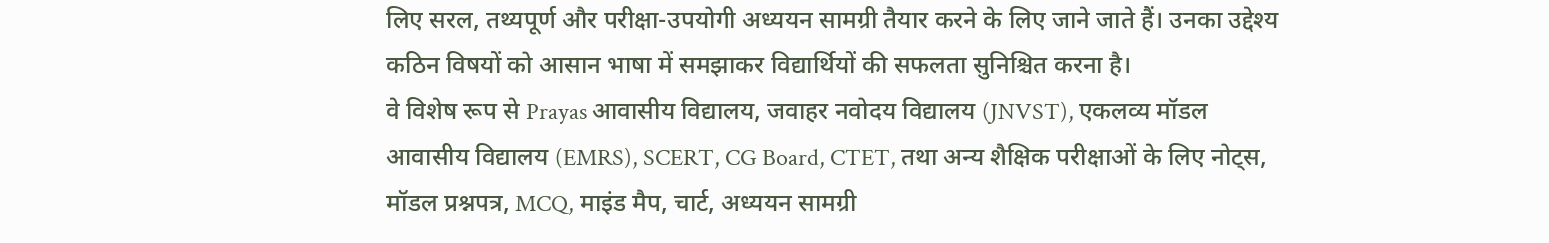लिए सरल, तथ्यपूर्ण और परीक्षा-उपयोगी अध्ययन सामग्री तैयार करने के लिए जाने जाते हैं। उनका उद्देश्य कठिन विषयों को आसान भाषा में समझाकर विद्यार्थियों की सफलता सुनिश्चित करना है।
वे विशेष रूप से Prayas आवासीय विद्यालय, जवाहर नवोदय विद्यालय (JNVST), एकलव्य मॉडल आवासीय विद्यालय (EMRS), SCERT, CG Board, CTET, तथा अन्य शैक्षिक परीक्षाओं के लिए नोट्स, मॉडल प्रश्नपत्र, MCQ, माइंड मैप, चार्ट, अध्ययन सामग्री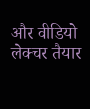और वीडियो लेक्चर तैयार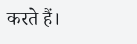करते हैं।